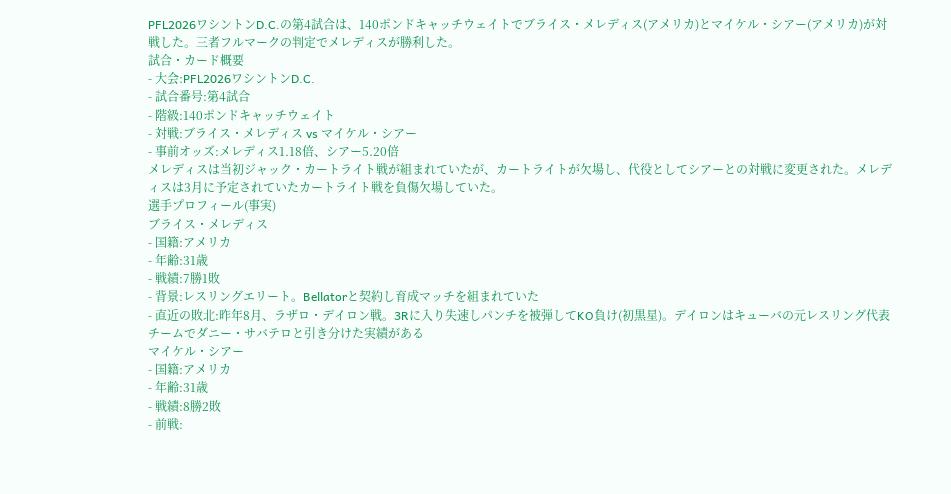PFL2026ワシントンD.C.の第4試合は、140ポンドキャッチウェイトでブライス・メレディス(アメリカ)とマイケル・シアー(アメリカ)が対戦した。三者フルマークの判定でメレディスが勝利した。
試合・カード概要
- 大会:PFL2026ワシントンD.C.
- 試合番号:第4試合
- 階級:140ポンドキャッチウェイト
- 対戦:ブライス・メレディス vs マイケル・シアー
- 事前オッズ:メレディス1.18倍、シアー5.20倍
メレディスは当初ジャック・カートライト戦が組まれていたが、カートライトが欠場し、代役としてシアーとの対戦に変更された。メレディスは3月に予定されていたカートライト戦を負傷欠場していた。
選手プロフィール(事実)
ブライス・メレディス
- 国籍:アメリカ
- 年齢:31歳
- 戦績:7勝1敗
- 背景:レスリングエリート。Bellatorと契約し育成マッチを組まれていた
- 直近の敗北:昨年8月、ラザロ・デイロン戦。3Rに入り失速しパンチを被弾してKO負け(初黒星)。デイロンはキューバの元レスリング代表チームでダニー・サバテロと引き分けた実績がある
マイケル・シアー
- 国籍:アメリカ
- 年齢:31歳
- 戦績:8勝2敗
- 前戦: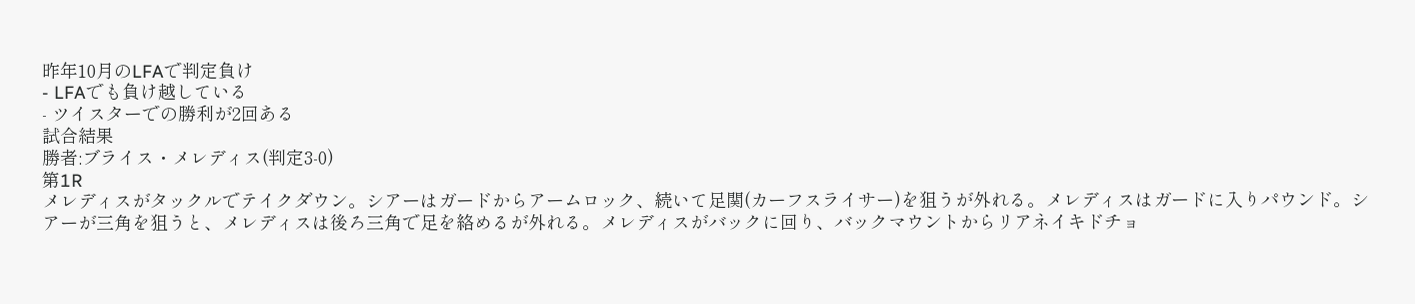昨年10月のLFAで判定負け
- LFAでも負け越している
- ツイスターでの勝利が2回ある
試合結果
勝者:ブライス・メレディス(判定3-0)
第1R
メレディスがタックルでテイクダウン。シアーはガードからアームロック、続いて足関(カーフスライサー)を狙うが外れる。メレディスはガードに入りパウンド。シアーが三角を狙うと、メレディスは後ろ三角で足を絡めるが外れる。メレディスがバックに回り、バックマウントからリアネイキドチョ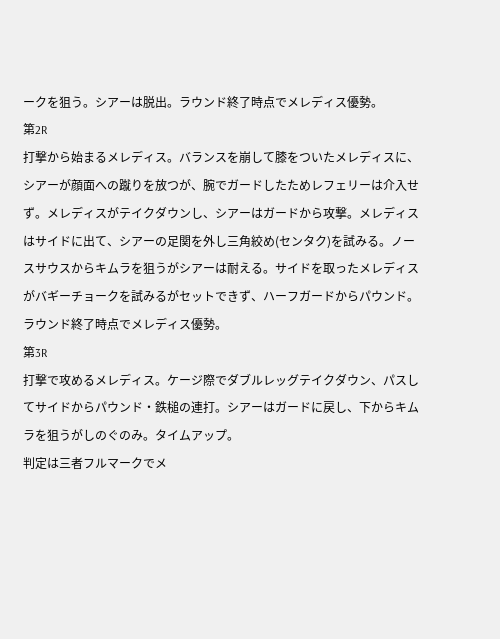ークを狙う。シアーは脱出。ラウンド終了時点でメレディス優勢。
第2R
打撃から始まるメレディス。バランスを崩して膝をついたメレディスに、シアーが顔面への蹴りを放つが、腕でガードしたためレフェリーは介入せず。メレディスがテイクダウンし、シアーはガードから攻撃。メレディスはサイドに出て、シアーの足関を外し三角絞め(センタク)を試みる。ノースサウスからキムラを狙うがシアーは耐える。サイドを取ったメレディスがバギーチョークを試みるがセットできず、ハーフガードからパウンド。ラウンド終了時点でメレディス優勢。
第3R
打撃で攻めるメレディス。ケージ際でダブルレッグテイクダウン、パスしてサイドからパウンド・鉄槌の連打。シアーはガードに戻し、下からキムラを狙うがしのぐのみ。タイムアップ。
判定は三者フルマークでメ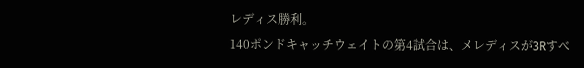レディス勝利。
140ポンドキャッチウェイトの第4試合は、メレディスが3Rすべ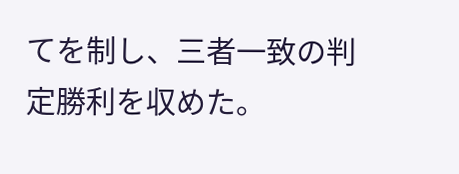てを制し、三者一致の判定勝利を収めた。